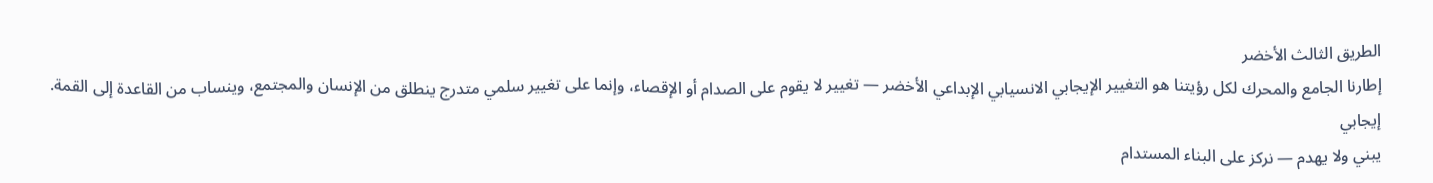الطريق الثالث الأخضر
إطارنا الجامع والمحرك لكل رؤيتنا هو التغيير الإيجابي الانسيابي الإبداعي الأخضر — تغيير لا يقوم على الصدام أو الإقصاء، وإنما على تغيير سلمي متدرج ينطلق من الإنسان والمجتمع، وينساب من القاعدة إلى القمة.
إيجابي
يبني ولا يهدم — نركز على البناء المستدام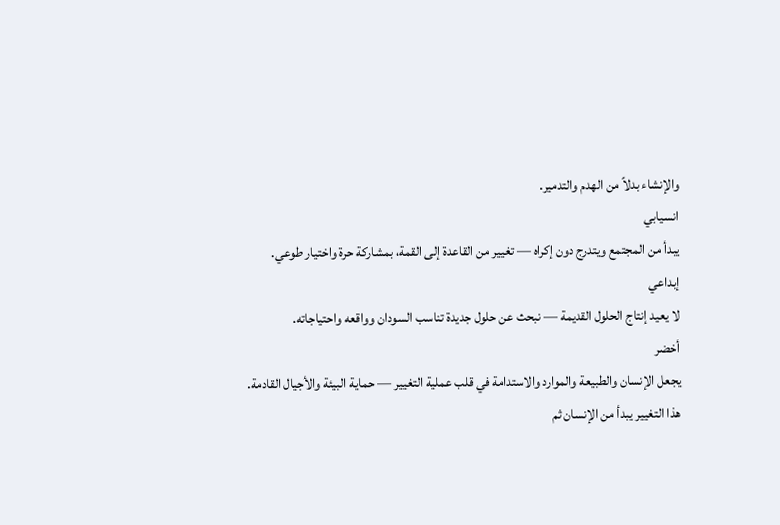والإنشاء بدلاً من الهدم والتدمير.
انسيابي
يبدأ من المجتمع ويتدرج دون إكراه — تغيير من القاعدة إلى القمة، بمشاركة حرة واختيار طوعي.
إبداعي
لا يعيد إنتاج الحلول القديمة — نبحث عن حلول جديدة تناسب السودان وواقعه واحتياجاته.
أخضر
يجعل الإنسان والطبيعة والموارد والاستدامة في قلب عملية التغيير — حماية البيئة والأجيال القادمة.
هذا التغيير يبدأ من الإنسان ثم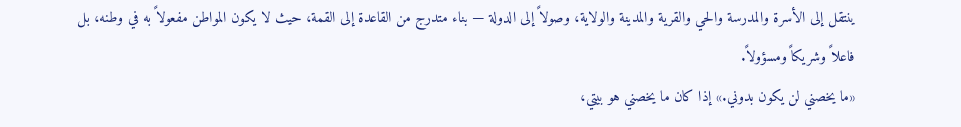ينتقل إلى الأسرة والمدرسة والحي والقرية والمدينة والولاية، وصولاً إلى الدولة — بناء متدرج من القاعدة إلى القمة، حيث لا يكون المواطن مفعولاً به في وطنه، بل فاعلاً وشريكاً ومسؤولاً.
«ما يخصني لن يكون بدوني.» إذا كان ما يخصني هو بيتي،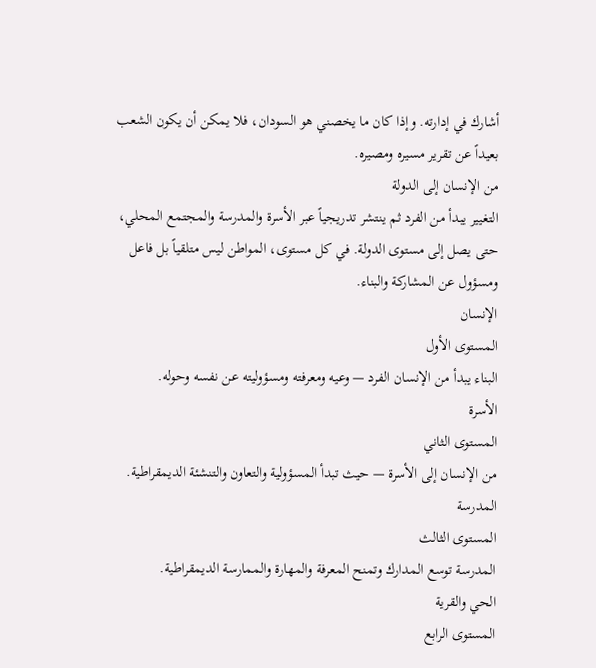أشارك في إدارته. وإذا كان ما يخصني هو السودان، فلا يمكن أن يكون الشعب بعيداً عن تقرير مسيره ومصيره.
من الإنسان إلى الدولة
التغيير يبدأ من الفرد ثم ينتشر تدريجياً عبر الأسرة والمدرسة والمجتمع المحلي، حتى يصل إلى مستوى الدولة. في كل مستوى، المواطن ليس متلقياً بل فاعل ومسؤول عن المشاركة والبناء.
الإنسان
المستوى الأول
البناء يبدأ من الإنسان الفرد — وعيه ومعرفته ومسؤوليته عن نفسه وحوله.
الأسرة
المستوى الثاني
من الإنسان إلى الأسرة — حيث تبدأ المسؤولية والتعاون والتنشئة الديمقراطية.
المدرسة
المستوى الثالث
المدرسة توسع المدارك وتمنح المعرفة والمهارة والممارسة الديمقراطية.
الحي والقرية
المستوى الرابع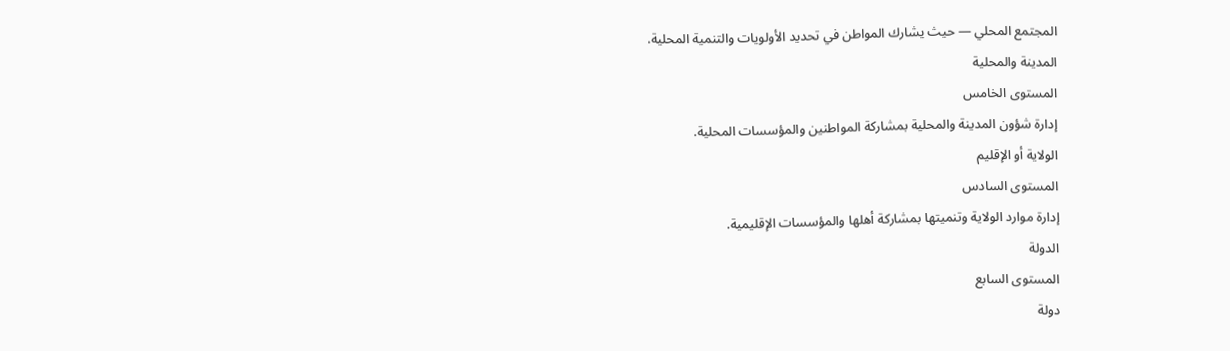المجتمع المحلي — حيث يشارك المواطن في تحديد الأولويات والتنمية المحلية.
المدينة والمحلية
المستوى الخامس
إدارة شؤون المدينة والمحلية بمشاركة المواطنين والمؤسسات المحلية.
الولاية أو الإقليم
المستوى السادس
إدارة موارد الولاية وتنميتها بمشاركة أهلها والمؤسسات الإقليمية.
الدولة
المستوى السابع
دولة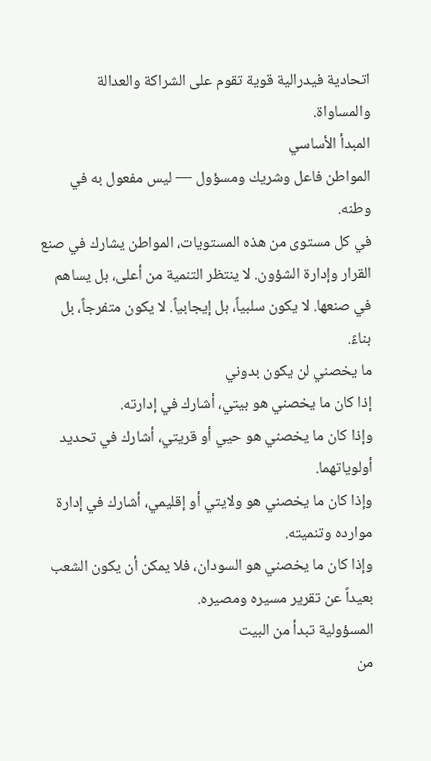اتحادية فيدرالية قوية تقوم على الشراكة والعدالة والمساواة.
المبدأ الأساسي
المواطن فاعل وشريك ومسؤول — ليس مفعول به في وطنه.
في كل مستوى من هذه المستويات، المواطن يشارك في صنع القرار وإدارة الشؤون. لا ينتظر التنمية من أعلى، بل يساهم في صنعها. لا يكون سلبياً، بل إيجابياً. لا يكون متفرجاً، بل بناءً.
ما يخصني لن يكون بدوني
إذا كان ما يخصني هو بيتي، أشارك في إدارته.
وإذا كان ما يخصني هو حيي أو قريتي، أشارك في تحديد أولوياتهما.
وإذا كان ما يخصني هو ولايتي أو إقليمي، أشارك في إدارة موارده وتنميته.
وإذا كان ما يخصني هو السودان، فلا يمكن أن يكون الشعب بعيداً عن تقرير مسيره ومصيره.
المسؤولية تبدأ من البيت
من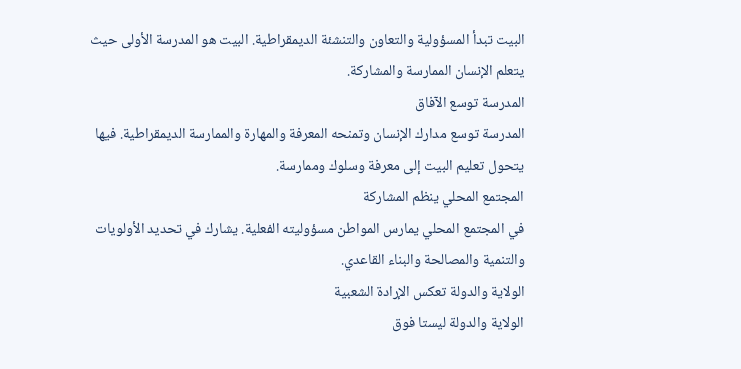البيت تبدأ المسؤولية والتعاون والتنشئة الديمقراطية. البيت هو المدرسة الأولى حيث يتعلم الإنسان الممارسة والمشاركة.
المدرسة توسع الآفاق
المدرسة توسع مدارك الإنسان وتمنحه المعرفة والمهارة والممارسة الديمقراطية. فيها يتحول تعليم البيت إلى معرفة وسلوك وممارسة.
المجتمع المحلي ينظم المشاركة
في المجتمع المحلي يمارس المواطن مسؤوليته الفعلية. يشارك في تحديد الأولويات والتنمية والمصالحة والبناء القاعدي.
الولاية والدولة تعكس الإرادة الشعبية
الولاية والدولة ليستا فوق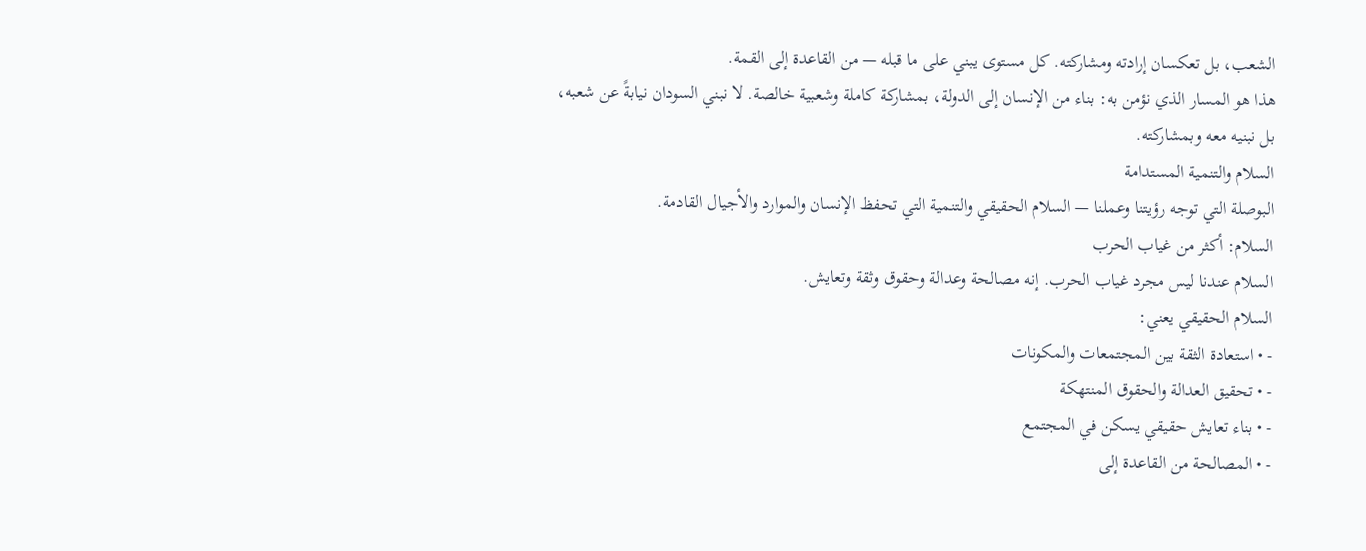الشعب، بل تعكسان إرادته ومشاركته. كل مستوى يبني على ما قبله — من القاعدة إلى القمة.
هذا هو المسار الذي نؤمن به: بناء من الإنسان إلى الدولة، بمشاركة كاملة وشعبية خالصة. لا نبني السودان نيابةً عن شعبه، بل نبنيه معه وبمشاركته.
السلام والتنمية المستدامة
البوصلة التي توجه رؤيتنا وعملنا — السلام الحقيقي والتنمية التي تحفظ الإنسان والموارد والأجيال القادمة.
السلام: أكثر من غياب الحرب
السلام عندنا ليس مجرد غياب الحرب. إنه مصالحة وعدالة وحقوق وثقة وتعايش.
السلام الحقيقي يعني:
- • استعادة الثقة بين المجتمعات والمكونات
- • تحقيق العدالة والحقوق المنتهكة
- • بناء تعايش حقيقي يسكن في المجتمع
- • المصالحة من القاعدة إلى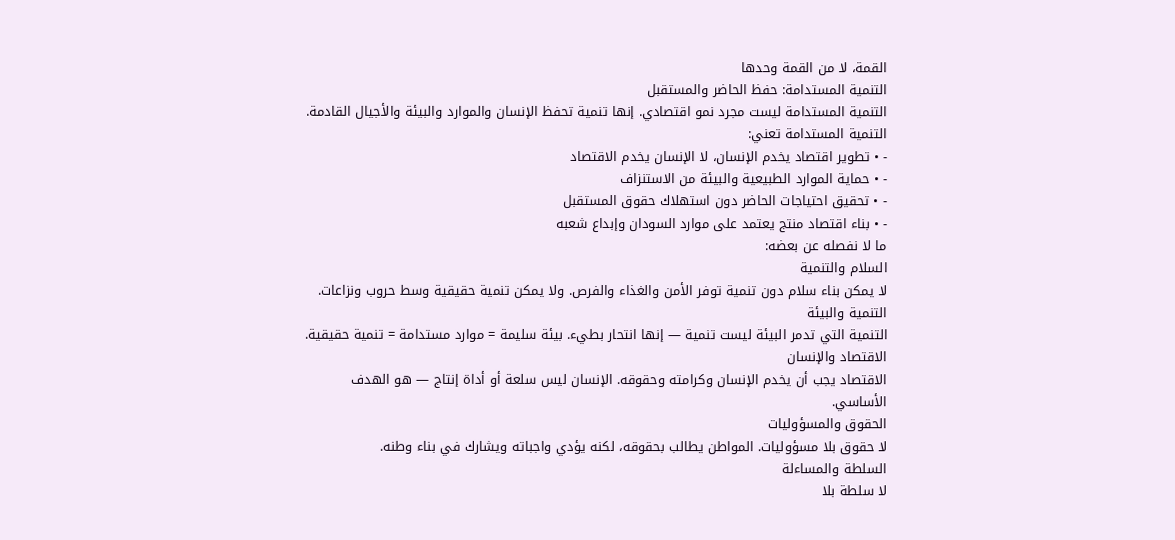القمة، لا من القمة وحدها
التنمية المستدامة: حفظ الحاضر والمستقبل
التنمية المستدامة ليست مجرد نمو اقتصادي. إنها تنمية تحفظ الإنسان والموارد والبيئة والأجيال القادمة.
التنمية المستدامة تعني:
- • تطوير اقتصاد يخدم الإنسان، لا الإنسان يخدم الاقتصاد
- • حماية الموارد الطبيعية والبيئة من الاستنزاف
- • تحقيق احتياجات الحاضر دون استهلاك حقوق المستقبل
- • بناء اقتصاد منتج يعتمد على موارد السودان وإبداع شعبه
ما لا نفصله عن بعضه:
السلام والتنمية
لا يمكن بناء سلام دون تنمية توفر الأمن والغذاء والفرص. ولا يمكن تنمية حقيقية وسط حروب ونزاعات.
التنمية والبيئة
التنمية التي تدمر البيئة ليست تنمية — إنها انتحار بطيء. بيئة سليمة = موارد مستدامة = تنمية حقيقية.
الاقتصاد والإنسان
الاقتصاد يجب أن يخدم الإنسان وكرامته وحقوقه. الإنسان ليس سلعة أو أداة إنتاج — هو الهدف الأساسي.
الحقوق والمسؤوليات
لا حقوق بلا مسؤوليات. المواطن يطالب بحقوقه، لكنه يؤدي واجباته ويشارك في بناء وطنه.
السلطة والمساءلة
لا سلطة بلا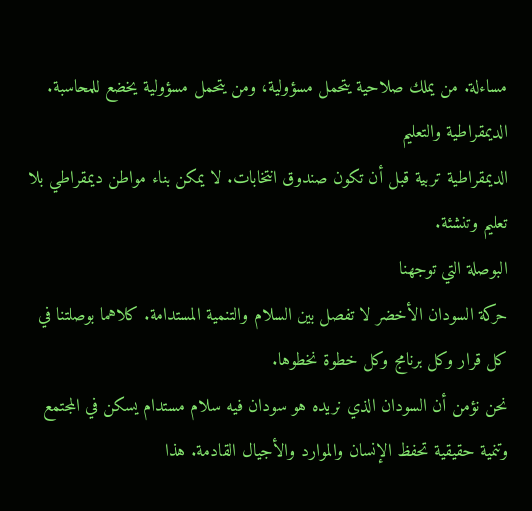مساءلة. من يملك صلاحية يتحمل مسؤولية، ومن يتحمل مسؤولية يخضع للمحاسبة.
الديمقراطية والتعليم
الديمقراطية تربية قبل أن تكون صندوق انتخابات. لا يمكن بناء مواطن ديمقراطي بلا تعليم وتنشئة.
البوصلة التي توجهنا
حركة السودان الأخضر لا تفصل بين السلام والتنمية المستدامة. كلاهما بوصلتنا في كل قرار وكل برنامج وكل خطوة نخطوها.
نحن نؤمن أن السودان الذي نريده هو سودان فيه سلام مستدام يسكن في المجتمع وتنمية حقيقية تحفظ الإنسان والموارد والأجيال القادمة. هذا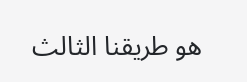هو طريقنا الثالث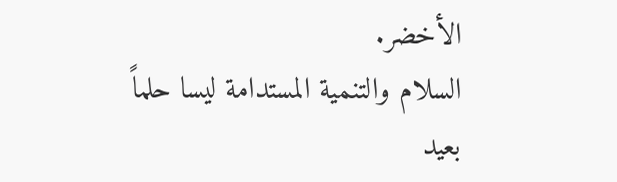الأخضر.
السلام والتنمية المستدامة ليسا حلماً بعيد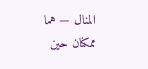المنال — هما ممكنان حين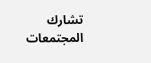تشارك المجتمعات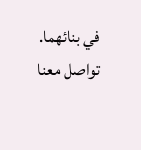في بنائهما.
تواصل معنا